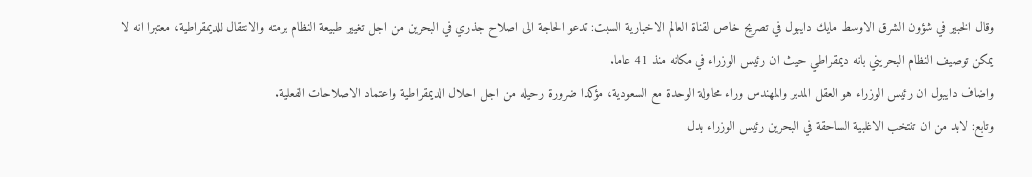وقال الخبير في شؤون الشرق الاوسط مايك دايبول في تصريح خاص لقناة العالم الاخبارية السبت: تدعو الحاجة الى اصلاح جذري في البحرين من اجل تغيير طبيعة النظام برمته والانتقال للديمقراطية، معتبرا انه لا يمكن توصيف النظام البحريني بانه ديمقراطي حيث ان رئيس الوزراء في مكانه منذ 41 عاما.
واضاف دايبول ان رئيس الوزراء هو العقل المدبر والمهندس وراء محاولة الوحدة مع السعودية، مؤكدا ضرورة رحيله من اجل احلال الديمقراطية واعتماد الاصلاحات الفعلية.
وتابع: لابد من ان تنتخب الاغلبية الساحقة في البحرين رئيس الوزراء بدل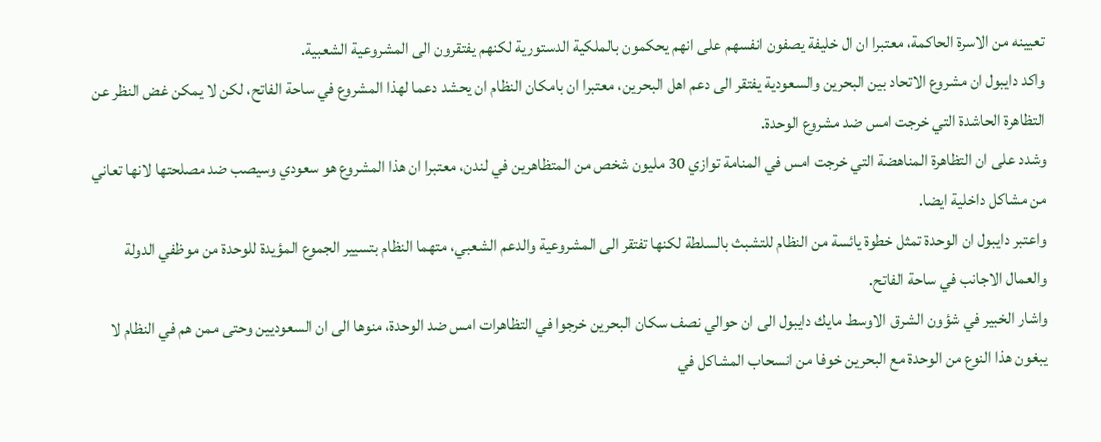تعيينه من الاسرة الحاكمة، معتبرا ان ال خليفة يصفون انفسهم على انهم يحكمون بالملكية الدستورية لكنهم يفتقرون الى المشروعية الشعبية.
واكد دايبول ان مشروع الاتحاد بين البحرين والسعودية يفتقر الى دعم اهل البحرين، معتبرا ان بامكان النظام ان يحشد دعما لهذا المشروع في ساحة الفاتح، لكن لا يمكن غض النظر عن التظاهرة الحاشدة التي خرجت امس ضد مشروع الوحدة.
وشدد على ان التظاهرة المناهضة التي خرجت امس في المنامة توازي 30 مليون شخص من المتظاهرين في لندن، معتبرا ان هذا المشروع هو سعودي وسيصب ضد مصلحتها لانها تعاني من مشاكل داخلية ايضا.
واعتبر دايبول ان الوحدة تمثل خطوة يائسة من النظام للتشبث بالسلطة لكنها تفتقر الى المشروعية والدعم الشعبي، متهما النظام بتسيير الجموع المؤيدة للوحدة من موظفي الدولة والعمال الاجانب في ساحة الفاتح.
واشار الخبير في شؤون الشرق الاوسط مايك دايبول الى ان حوالي نصف سكان البحرين خرجوا في التظاهرات امس ضد الوحدة، منوها الى ان السعوديين وحتى ممن هم في النظام لا يبغون هذا النوع من الوحدة مع البحرين خوفا من انسحاب المشاكل في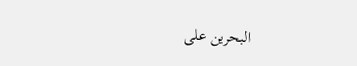البحرين على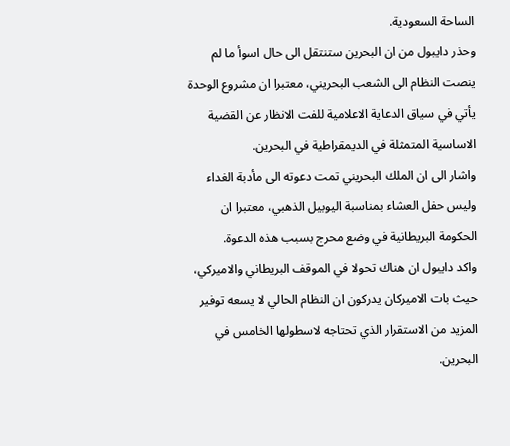الساحة السعودية.
وحذر دايبول من ان البحرين ستنتقل الى حال اسوأ ما لم ينصت النظام الى الشعب البحريني، معتبرا ان مشروع الوحدة يأتي في سياق الدعاية الاعلامية للفت الانظار عن القضية الاساسية المتمثلة في الديمقراطية في البحرين.
واشار الى ان الملك البحريني تمت دعوته الى مأدبة الغداء وليس حفل العشاء بمناسبة اليوبيل الذهبي، معتبرا ان الحكومة البريطانية في وضع محرج بسبب هذه الدعوة.
واكد دايبول ان هناك تحولا في الموقف البريطاني والاميركي، حيث بات الاميركان يدركون ان النظام الحالي لا يسعه توفير المزيد من الاستقرار الذي تحتاجه لاسطولها الخامس في البحرين.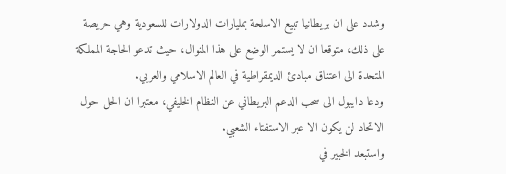وشدد على ان بريطانيا تبيع الاسلحة بمليارات الدولارات للسعودية وهي حريصة على ذلك، متوقعا ان لا يستمر الوضع على هذا المنوال، حيث تدعو الحاجة المملكة المتحدة الى اعتناق مبادئ الديمقراطية في العالم الاسلامي والعربي.
ودعا دايبول الى سحب الدعم البريطاني عن النظام الخليفي، معتبرا ان الحل حول الاتحاد لن يكون الا عبر الاستفتاء الشعبي.
واستبعد الخبير في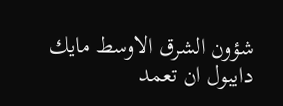شؤون الشرق الاوسط مايك دايبول ان تعمد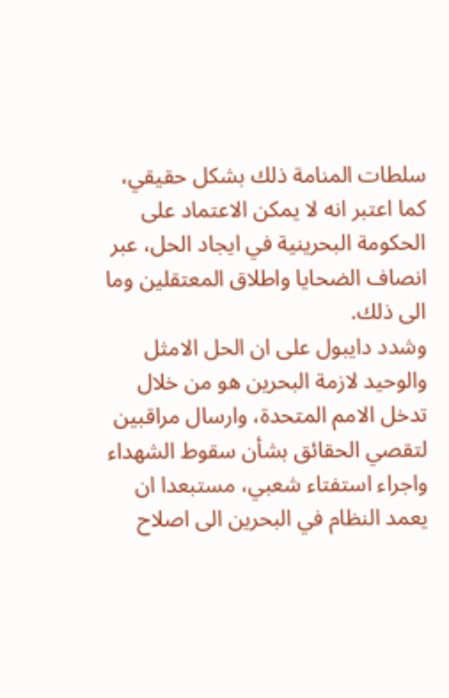سلطات المنامة ذلك بشكل حقيقي، كما اعتبر انه لا يمكن الاعتماد على الحكومة البحرينية في ايجاد الحل، عبر انصاف الضحايا واطلاق المعتقلين وما الى ذلك.
وشدد دايبول على ان الحل الامثل والوحيد لازمة البحرين هو من خلال تدخل الامم المتحدة، وارسال مراقبين لتقصي الحقائق بشأن سقوط الشهداء واجراء استفتاء شعبي، مستبعدا ان يعمد النظام في البحرين الى اصلاح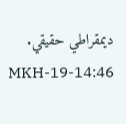ديمقراطي حقيقي.
MKH-19-14:46